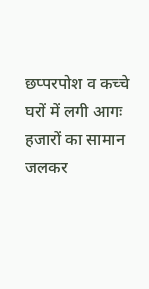छप्परपोश व कच्चे घरों में लगी आगः हजारों का सामान जलकर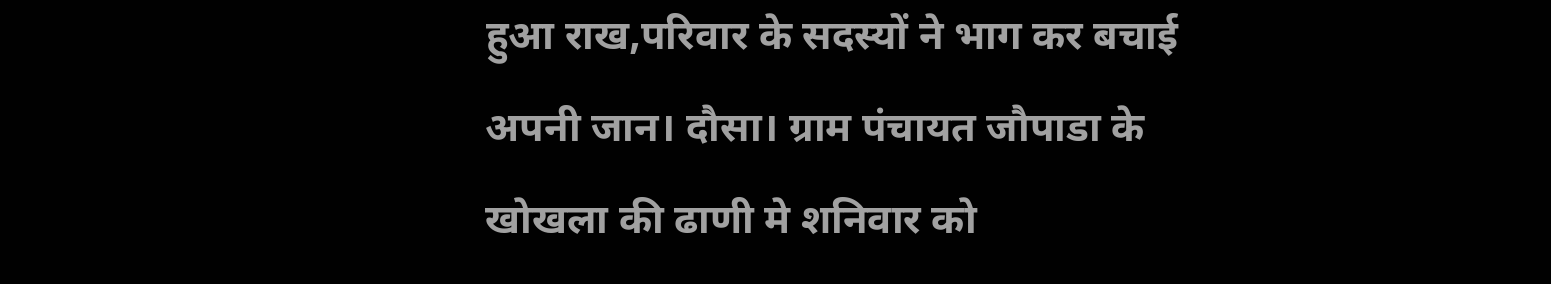हुआ राख,परिवार के सदस्यों ने भाग कर बचाई अपनी जान। दौसा। ग्राम पंचायत जौपाडा के खोखला की ढाणी मे शनिवार को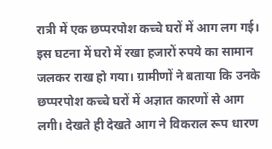रात्री में एक छप्परपोश कच्चे घरों में आग लग गई। इस घटना में घरो में रखा हजारों रुपये का सामान जलकर राख हो गया। ग्रामीणों ने बताया कि उनके छप्परपोश कच्चे घरों में अज्ञात कारणों से आग लगी। देखते ही देखते आग ने विकराल रूप धारण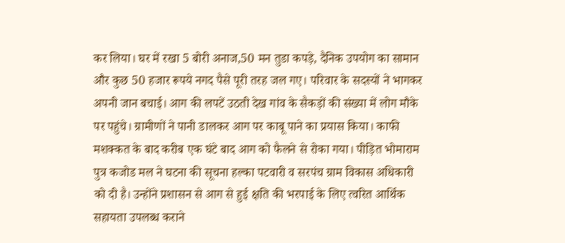कर लिया। घर में रखा 5 बोरी अनाज,50 मन तुडा कपड़े, दैनिक उपयोग का सामान और कुछ 50 हजार रूपये नगद पैसे पूरी तरह जल गए। परिवार के सदस्यों ने भागकर अपनी जान बचाई। आग की लपटें उठती देख गांव के सैकड़ों की संख्या में लोग मौके पर पहुंचे। ग्रामीणों ने पानी डालकर आग पर काबू पाने का प्रयास किया। काफी मशक्कत के बाद करीब एक घंटे बाद आग को फैलने से रोका गया। पीड़ित भोमाराम पुत्र कजोड मल ने घटना की सूचना हल्का पटवारी व सरपंच ग्राम विकास अधिकारी को दी है। उन्होंने प्रशासन से आग से हुई क्षति की भरपाई के लिए त्वरित आर्थिक सहायता उपलब्ध कराने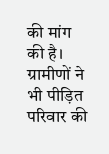की मांग की है। ग्रामीणों ने भी पीड़ित परिवार की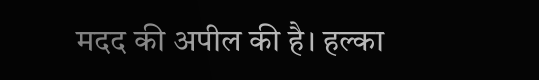मदद की अपील की है। हल्का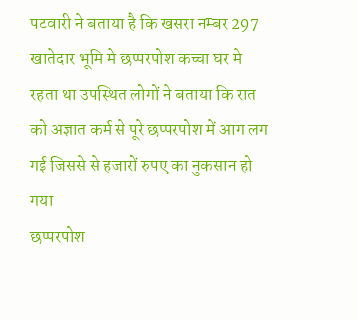पटवारी ने बताया है कि खसरा नम्बर 297 खातेदार भूमि मे छप्परपोश कच्चा घर मे रहता था उपस्थित लोगों ने बताया कि रात को अज्ञात कर्म से पूरे छप्परपोश में आग लग गई जिससे से हजारों रुपए का नुकसान हो गया
छप्परपोश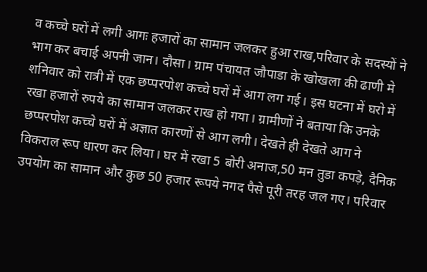व कच्चे घरों में लगी आगः हजारों का सामान जलकर हुआ राख,परिवार के सदस्यों ने भाग कर बचाई अपनी जान। दौसा। ग्राम पंचायत जौपाडा के खोखला की ढाणी मे शनिवार को रात्री में एक छप्परपोश कच्चे घरों में आग लग गई। इस घटना में घरो में रखा हजारों रुपये का सामान जलकर राख हो गया। ग्रामीणों ने बताया कि उनके छप्परपोश कच्चे घरों में अज्ञात कारणों से आग लगी। देखते ही देखते आग ने विकराल रूप धारण कर लिया। घर में रखा 5 बोरी अनाज,50 मन तुडा कपड़े, दैनिक उपयोग का सामान और कुछ 50 हजार रूपये नगद पैसे पूरी तरह जल गए। परिवार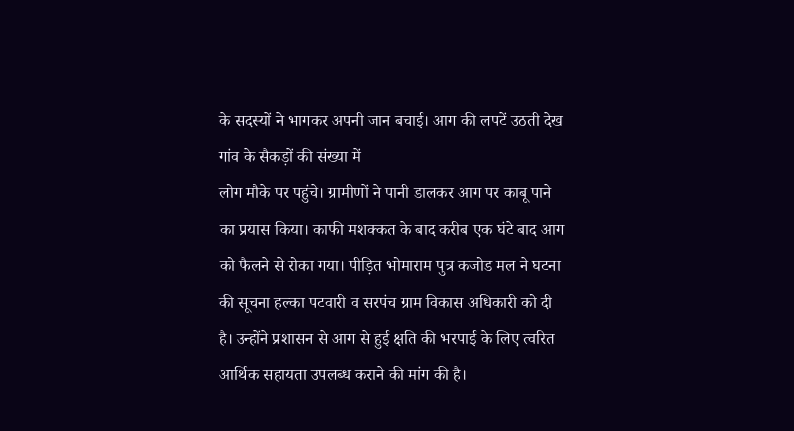के सदस्यों ने भागकर अपनी जान बचाई। आग की लपटें उठती देख गांव के सैकड़ों की संख्या में
लोग मौके पर पहुंचे। ग्रामीणों ने पानी डालकर आग पर काबू पाने का प्रयास किया। काफी मशक्कत के बाद करीब एक घंटे बाद आग को फैलने से रोका गया। पीड़ित भोमाराम पुत्र कजोड मल ने घटना की सूचना हल्का पटवारी व सरपंच ग्राम विकास अधिकारी को दी है। उन्होंने प्रशासन से आग से हुई क्षति की भरपाई के लिए त्वरित आर्थिक सहायता उपलब्ध कराने की मांग की है।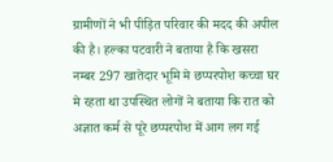ग्रामीणों ने भी पीड़ित परिवार की मदद की अपील की है। हल्का पटवारी ने बताया है कि खसरा नम्बर 297 खातेदार भूमि मे छप्परपोश कच्चा घर मे रहता था उपस्थित लोगों ने बताया कि रात को अज्ञात कर्म से पूरे छप्परपोश में आग लग गई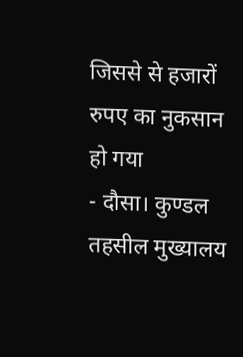जिससे से हजारों रुपए का नुकसान हो गया
- दौसा। कुण्डल तहसील मुख्यालय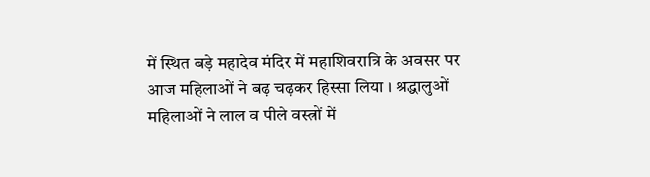में स्थित बड़े महादेव मंदिर में महाशिवरात्रि के अवसर पर आज महिलाओं ने बढ़ चढ़कर हिस्सा लिया । श्रद्धालुओं महिलाओं ने लाल व पीले वस्त्रों में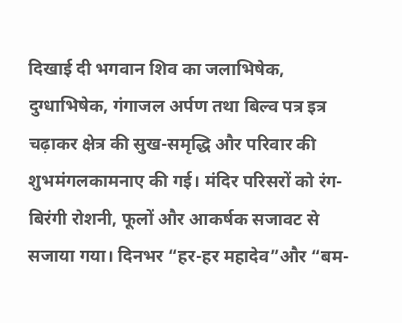दिखाई दी भगवान शिव का जलाभिषेक, दुग्धाभिषेक, गंगाजल अर्पण तथा बिल्व पत्र इत्र चढ़ाकर क्षेत्र की सुख-समृद्धि और परिवार की शुभमंगलकामनाए की गई। मंदिर परिसरों को रंग-बिरंगी रोशनी, फूलों और आकर्षक सजावट से सजाया गया। दिनभर “हर-हर महादेव”और “बम-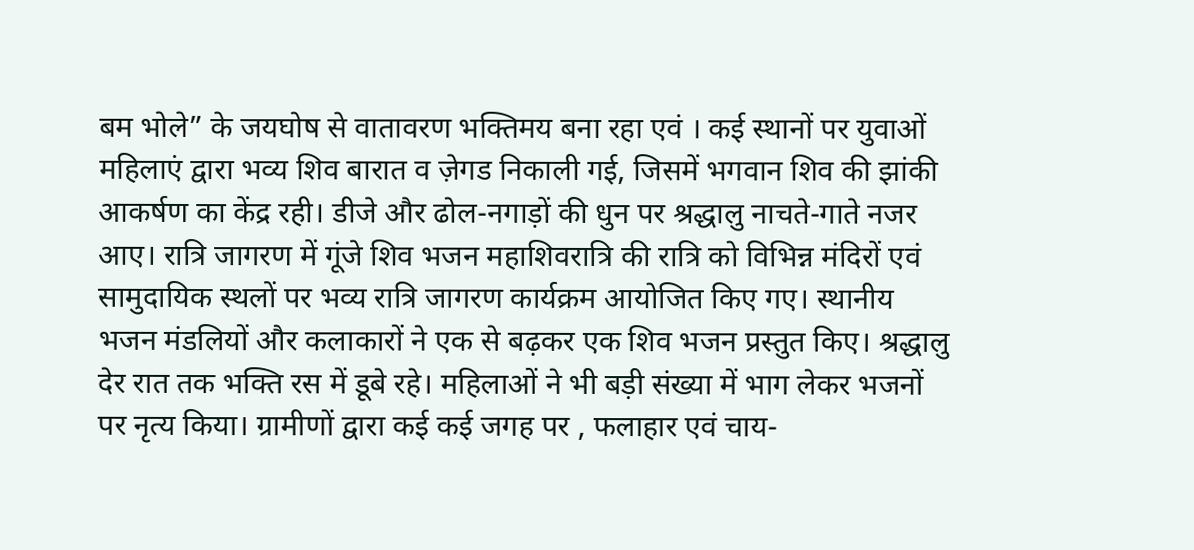बम भोले” के जयघोष से वातावरण भक्तिमय बना रहा एवं । कई स्थानों पर युवाओं महिलाएं द्वारा भव्य शिव बारात व ज़ेगड निकाली गई, जिसमें भगवान शिव की झांकी आकर्षण का केंद्र रही। डीजे और ढोल-नगाड़ों की धुन पर श्रद्धालु नाचते-गाते नजर आए। रात्रि जागरण में गूंजे शिव भजन महाशिवरात्रि की रात्रि को विभिन्न मंदिरों एवं सामुदायिक स्थलों पर भव्य रात्रि जागरण कार्यक्रम आयोजित किए गए। स्थानीय भजन मंडलियों और कलाकारों ने एक से बढ़कर एक शिव भजन प्रस्तुत किए। श्रद्धालु देर रात तक भक्ति रस में डूबे रहे। महिलाओं ने भी बड़ी संख्या में भाग लेकर भजनों पर नृत्य किया। ग्रामीणों द्वारा कई कई जगह पर , फलाहार एवं चाय-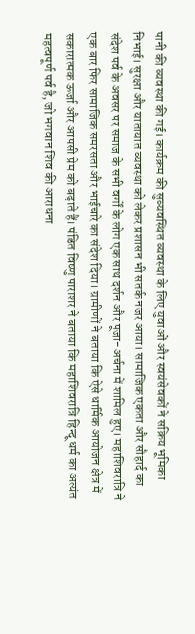पानी की व्यवस्था की गई। कार्यक्रम की सुव्यवस्थित व्यवस्था के लिए युवाओं और स्वयंसेवकों ने सक्रिय भूमिका निभाई। सुरक्षा और यातायात व्यवस्था को लेकर प्रशासन भी सतर्क नजर आया। सामाजिक एकता और सौहार्द का संदेश पर्व के अवसर पर समाज के सभी वर्गों के लोग एक साथ दर्शन और पूजा-अर्चना में शामिल हुए। महाशिवरात्रि ने एक बार फिर सामाजिक समरसता और भाईचारे का संदेश दिया। ग्रामीणों ने बताया कि ऐसे धार्मिक आयोजन क्षेत्र में सकारात्मक ऊर्जा और आपसी प्रेम को बढ़ाते हैं। पंडित विष्णु पाराशर ने बताया कि महाशिवरात्रि हिन्दू धर्म का अत्यंत महत्वपूर्ण पर्व है, जो भगवान शिव की आराधना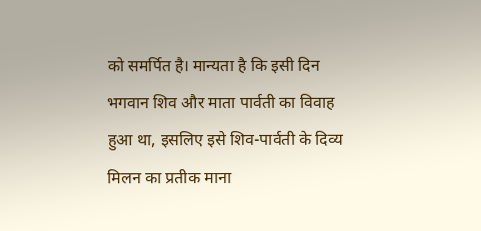को समर्पित है। मान्यता है कि इसी दिन भगवान शिव और माता पार्वती का विवाह हुआ था, इसलिए इसे शिव-पार्वती के दिव्य मिलन का प्रतीक माना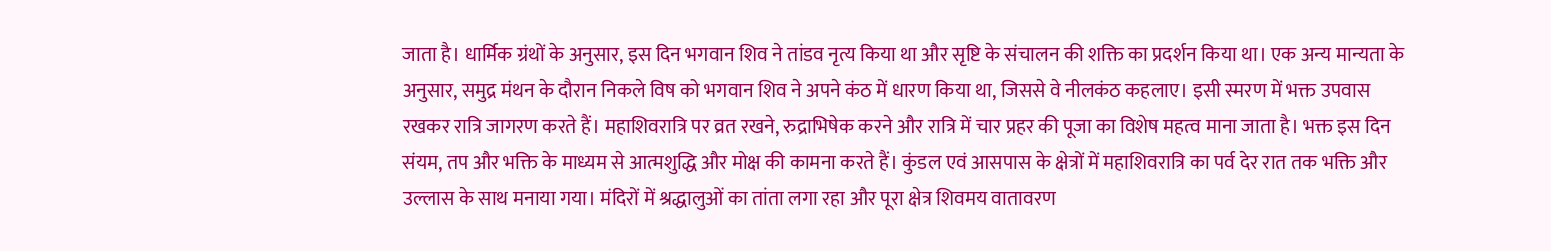जाता है। धार्मिक ग्रंथों के अनुसार, इस दिन भगवान शिव ने तांडव नृत्य किया था और सृष्टि के संचालन की शक्ति का प्रदर्शन किया था। एक अन्य मान्यता के अनुसार, समुद्र मंथन के दौरान निकले विष को भगवान शिव ने अपने कंठ में धारण किया था, जिससे वे नीलकंठ कहलाए। इसी स्मरण में भक्त उपवास रखकर रात्रि जागरण करते हैं। महाशिवरात्रि पर व्रत रखने, रुद्राभिषेक करने और रात्रि में चार प्रहर की पूजा का विशेष महत्व माना जाता है। भक्त इस दिन संयम, तप और भक्ति के माध्यम से आत्मशुद्धि और मोक्ष की कामना करते हैं। कुंडल एवं आसपास के क्षेत्रों में महाशिवरात्रि का पर्व देर रात तक भक्ति और उल्लास के साथ मनाया गया। मंदिरों में श्रद्धालुओं का तांता लगा रहा और पूरा क्षेत्र शिवमय वातावरण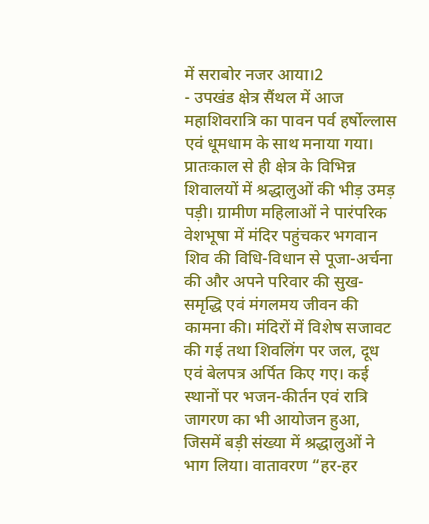में सराबोर नजर आया।2
- उपखंड क्षेत्र सैंथल में आज महाशिवरात्रि का पावन पर्व हर्षोल्लास एवं धूमधाम के साथ मनाया गया। प्रातःकाल से ही क्षेत्र के विभिन्न शिवालयों में श्रद्धालुओं की भीड़ उमड़ पड़ी। ग्रामीण महिलाओं ने पारंपरिक वेशभूषा में मंदिर पहुंचकर भगवान शिव की विधि-विधान से पूजा-अर्चना की और अपने परिवार की सुख-समृद्धि एवं मंगलमय जीवन की कामना की। मंदिरों में विशेष सजावट की गई तथा शिवलिंग पर जल, दूध एवं बेलपत्र अर्पित किए गए। कई स्थानों पर भजन-कीर्तन एवं रात्रि जागरण का भी आयोजन हुआ, जिसमें बड़ी संख्या में श्रद्धालुओं ने भाग लिया। वातावरण “हर-हर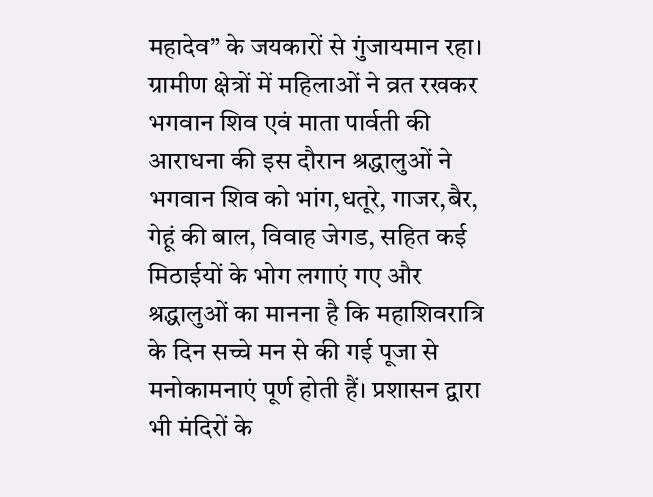महादेव” के जयकारों से गुंजायमान रहा। ग्रामीण क्षेत्रों में महिलाओं ने व्रत रखकर भगवान शिव एवं माता पार्वती की आराधना की इस दौरान श्रद्धालुओं ने भगवान शिव को भांग,धतूरे, गाजर,बैर, गेहूं की बाल, विवाह जेगड, सहित कई मिठाईयों के भोग लगाएं गए और श्रद्धालुओं का मानना है कि महाशिवरात्रि के दिन सच्चे मन से की गई पूजा से मनोकामनाएं पूर्ण होती हैं। प्रशासन द्वारा भी मंदिरों के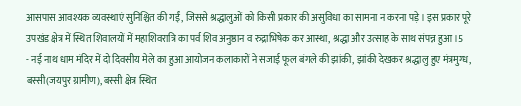आसपास आवश्यक व्यवस्थाएं सुनिश्चित की गईं, जिससे श्रद्धालुओं को किसी प्रकार की असुविधा का सामना न करना पड़े। इस प्रकार पूरे उपखंड क्षेत्र में स्थित शिवालयों में महाशिवरात्रि का पर्व शिव अनुष्ठान व रुद्राभिषेक कर आस्था, श्रद्धा और उत्साह के साथ संपन्न हुआ।5
- नई नाथ धाम मंदिर में दो दिवसीय मेले का हुआ आयोजन कलाकारों ने सजाई फूल बंगले की झांकी, झांकी देखकर श्रद्धालु हुए मंत्रमुग्ध, बस्सी(जयपुर ग्रामीण), बस्सी क्षेत्र स्थित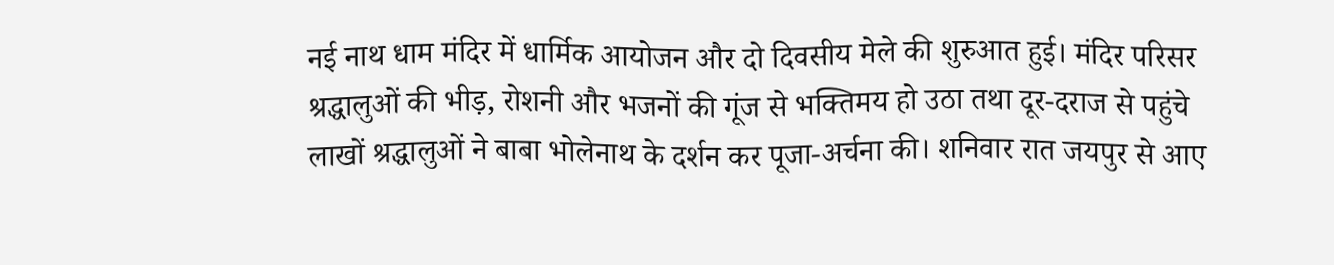नई नाथ धाम मंदिर में धार्मिक आयोजन और दो दिवसीय मेले की शुरुआत हुई। मंदिर परिसर श्रद्धालुओं की भीड़, रोशनी और भजनों की गूंज से भक्तिमय हो उठा तथा दूर-दराज से पहुंचे लाखों श्रद्धालुओं ने बाबा भोलेनाथ के दर्शन कर पूजा-अर्चना की। शनिवार रात जयपुर से आए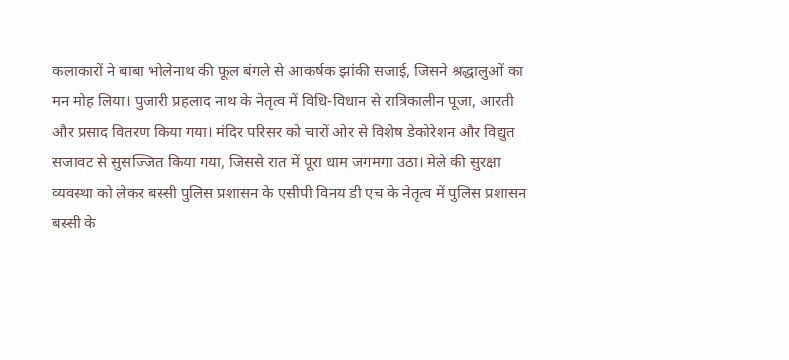कलाकारों ने बाबा भोलेनाथ की फूल बंगले से आकर्षक झांकी सजाई, जिसने श्रद्धालुओं का मन मोह लिया। पुजारी प्रहलाद नाथ के नेतृत्व में विधि-विधान से रात्रिकालीन पूजा, आरती और प्रसाद वितरण किया गया। मंदिर परिसर को चारों ओर से विशेष डेकोरेशन और विद्युत सजावट से सुसज्जित किया गया, जिससे रात में पूरा धाम जगमगा उठा। मेले की सुरक्षा व्यवस्था को लेकर बस्सी पुलिस प्रशासन के एसीपी विनय डी एच के नेतृत्व में पुलिस प्रशासन बस्सी के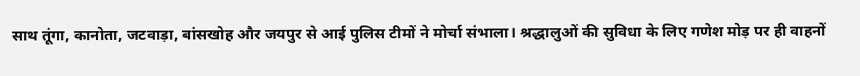साथ तूंगा, कानोता, जटवाड़ा, बांसखोह और जयपुर से आई पुलिस टीमों ने मोर्चा संभाला। श्रद्धालुओं की सुविधा के लिए गणेश मोड़ पर ही वाहनों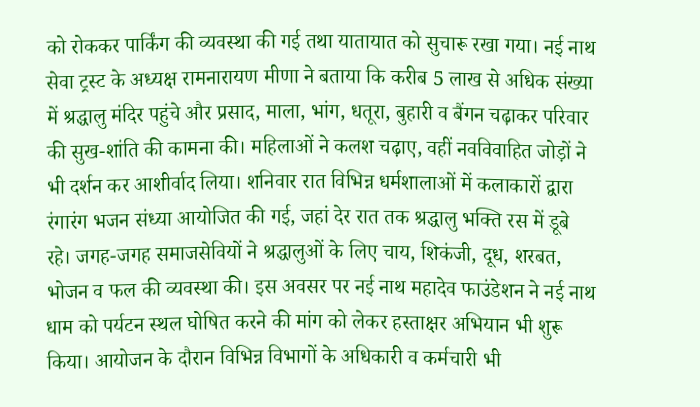को रोककर पार्किंग की व्यवस्था की गई तथा यातायात को सुचारू रखा गया। नई नाथ सेवा ट्रस्ट के अध्यक्ष रामनारायण मीणा ने बताया कि करीब 5 लाख से अधिक संख्या में श्रद्धालु मंदिर पहुंचे और प्रसाद, माला, भांग, धतूरा, बुहारी व बैंगन चढ़ाकर परिवार की सुख-शांति की कामना की। महिलाओं ने कलश चढ़ाए, वहीं नवविवाहित जोड़ों ने भी दर्शन कर आशीर्वाद लिया। शनिवार रात विभिन्न धर्मशालाओं में कलाकारों द्वारा रंगारंग भजन संध्या आयोजित की गई, जहां देर रात तक श्रद्धालु भक्ति रस में डूबे रहे। जगह-जगह समाजसेवियों ने श्रद्धालुओं के लिए चाय, शिकंजी, दूध, शरबत, भोजन व फल की व्यवस्था की। इस अवसर पर नई नाथ महादेव फाउंडेशन ने नई नाथ धाम को पर्यटन स्थल घोषित करने की मांग को लेकर हस्ताक्षर अभियान भी शुरू किया। आयोजन के दौरान विभिन्न विभागों के अधिकारी व कर्मचारी भी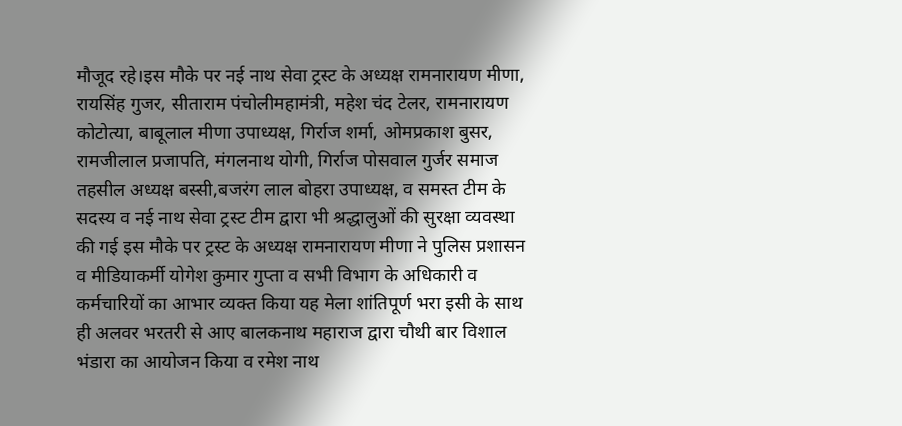मौजूद रहे।इस मौके पर नई नाथ सेवा ट्रस्ट के अध्यक्ष रामनारायण मीणा, रायसिंह गुजर, सीताराम पंचोलीमहामंत्री, महेश चंद टेलर, रामनारायण कोटोत्या, बाबूलाल मीणा उपाध्यक्ष, गिर्राज शर्मा, ओमप्रकाश बुसर, रामजीलाल प्रजापति, मंगलनाथ योगी, गिर्राज पोसवाल गुर्जर समाज तहसील अध्यक्ष बस्सी,बजरंग लाल बोहरा उपाध्यक्ष, व समस्त टीम के सदस्य व नई नाथ सेवा ट्रस्ट टीम द्वारा भी श्रद्धालुओं की सुरक्षा व्यवस्था की गई इस मौके पर ट्रस्ट के अध्यक्ष रामनारायण मीणा ने पुलिस प्रशासन व मीडियाकर्मी योगेश कुमार गुप्ता व सभी विभाग के अधिकारी व कर्मचारियों का आभार व्यक्त किया यह मेला शांतिपूर्ण भरा इसी के साथ ही अलवर भरतरी से आए बालकनाथ महाराज द्वारा चौथी बार विशाल भंडारा का आयोजन किया व रमेश नाथ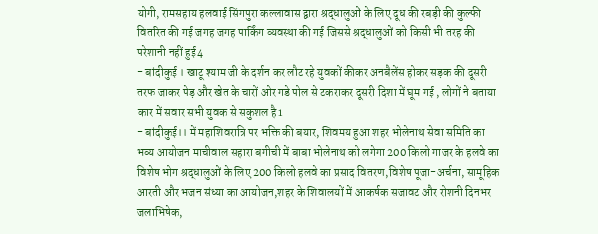योगी, रामसहाय हलवाई सिंगपुरा कल्लावास द्वारा श्रद्धालुओं के लिए दूध की रबड़ी की कुल्फी वितरित की गई जगह जगह पार्किंग व्यवस्था की गई जिससे श्रद्धालुओं को किसी भी तरह की परेशानी नहीं हुई4
- बांदीकुई । खाटू श्याम जी के दर्शन कर लौट रहे युवकों कीकर अनबैलेंस होकर सड़क की दूसरी तरफ जाकर पेड़ और खेत के चारों ओर गडे पोल से टकराकर दूसरी दिशा में घूम गई , लोगों ने बताया कार में सवार सभी युवक से सकुशल है1
- बांदीकुई।। में महाशिवरात्रि पर भक्ति की बयार, शिवमय हुआ शहर भोलेनाथ सेवा समिति का भव्य आयोजन माचीवाल सहारा बगीची में बाबा भोलेनाथ को लगेगा 200 किलो गाजर के हलवे का विशेष भोग श्रद्धालुओं के लिए 200 किलो हलवे का प्रसाद वितरण,विशेष पूजा-अर्चना, सामूहिक आरती और भजन संध्या का आयोजन,शहर के शिवालयों में आकर्षक सजावट और रोशनी दिनभर जलाभिषेक,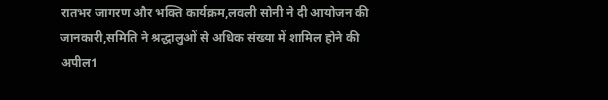रातभर जागरण और भक्ति कार्यक्रम,लवली सोनी ने दी आयोजन की जानकारी,समिति ने श्रद्धालुओं से अधिक संख्या में शामिल होने की अपील1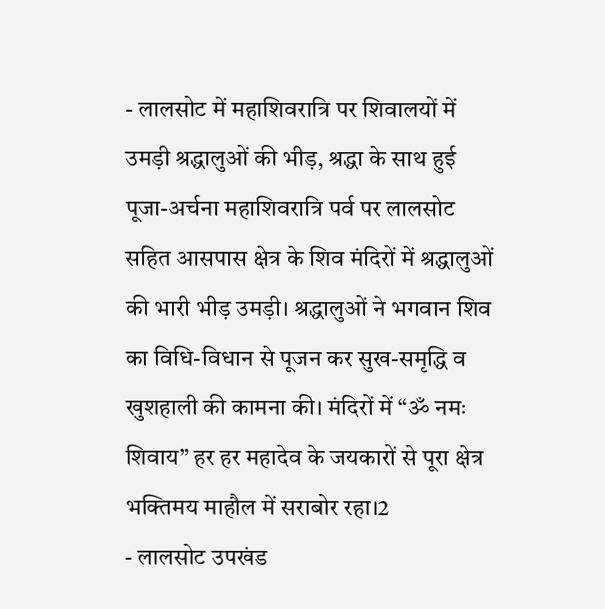- लालसोट में महाशिवरात्रि पर शिवालयों में उमड़ी श्रद्धालुओं की भीड़, श्रद्धा के साथ हुई पूजा-अर्चना महाशिवरात्रि पर्व पर लालसोट सहित आसपास क्षेत्र के शिव मंदिरों में श्रद्धालुओं की भारी भीड़ उमड़ी। श्रद्धालुओं ने भगवान शिव का विधि-विधान से पूजन कर सुख-समृद्धि व खुशहाली की कामना की। मंदिरों में “ॐ नमः शिवाय” हर हर महादेव के जयकारों से पूरा क्षेत्र भक्तिमय माहौल में सराबोर रहा।2
- लालसोट उपखंड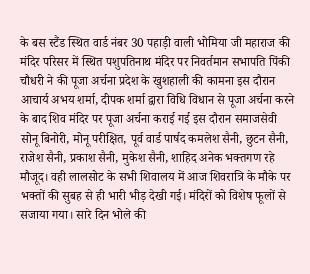के बस स्टैंड स्थित वार्ड नंबर 30 पहाड़ी वाली भोमिया जी महाराज की मंदिर परिसर में स्थित पशुपतिनाथ मंदिर पर निवर्तमान सभापति पिंकी चौधरी ने की पूजा अर्चना प्रदेश के खुशहाली की कामना इस दौरान आचार्य अभय शर्मा, दीपक शर्मा द्वारा विधि विधान से पूजा अर्चना करने के बाद शिव मंदिर पर पूजा अर्चना कराई गई इस दौरान समाजसेवी सोनू बिनोरी, मोनू परीक्षित, पूर्व वार्ड पार्षद कमलेश सैनी, छुटन सैनी, राजेश सैनी, प्रकाश सैनी, मुकेश सैनी, शाहिद अनेक भक्तगण रहे मौजूद। वही लालसोट के सभी शिवालय में आज शिवरात्रि के मौके पर भक्तों की सुबह से ही भारी भीड़ देखी गई। मंदिरों को विशेष फूलों से सजाया गया। सारे दिन भोले की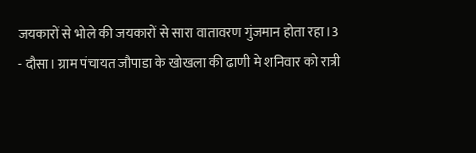जयकारों से भोले की जयकारों से सारा वातावरण गुंजमान होता रहा।3
- दौसा। ग्राम पंचायत जौपाडा के खोखला की ढाणी मे शनिवार को रात्री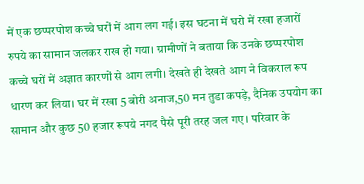में एक छप्परपोश कच्चे घरों में आग लग गई। इस घटना में घरो में रखा हजारों रुपये का सामान जलकर राख हो गया। ग्रामीणों ने बताया कि उनके छप्परपोश कच्चे घरों में अज्ञात कारणों से आग लगी। देखते ही देखते आग ने विकराल रूप धारण कर लिया। घर में रखा 5 बोरी अनाज,50 मन तुडा कपड़े, दैनिक उपयोग का सामान और कुछ 50 हजार रूपये नगद पैसे पूरी तरह जल गए। परिवार के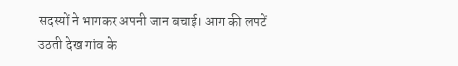सदस्यों ने भागकर अपनी जान बचाई। आग की लपटें उठती देख गांव के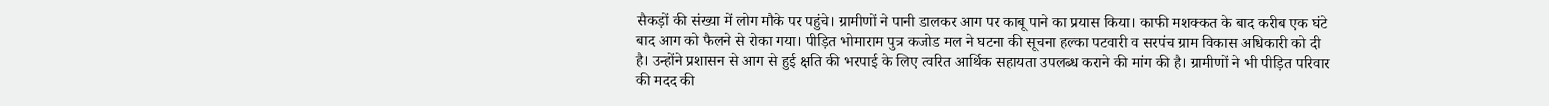सैकड़ों की संख्या में लोग मौके पर पहुंचे। ग्रामीणों ने पानी डालकर आग पर काबू पाने का प्रयास किया। काफी मशक्कत के बाद करीब एक घंटे बाद आग को फैलने से रोका गया। पीड़ित भोमाराम पुत्र कजोड मल ने घटना की सूचना हल्का पटवारी व सरपंच ग्राम विकास अधिकारी को दी है। उन्होंने प्रशासन से आग से हुई क्षति की भरपाई के लिए त्वरित आर्थिक सहायता उपलब्ध कराने की मांग की है। ग्रामीणों ने भी पीड़ित परिवार की मदद की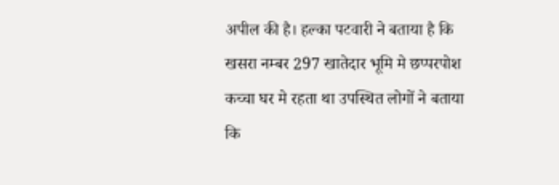अपील की है। हल्का पटवारी ने बताया है कि खसरा नम्बर 297 खातेदार भूमि मे छप्परपोश कच्चा घर मे रहता था उपस्थित लोगों ने बताया कि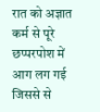रात को अज्ञात कर्म से पूरे छप्परपोश में आग लग गई जिससे से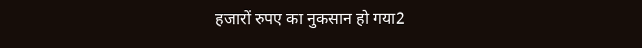हजारों रुपए का नुकसान हो गया2